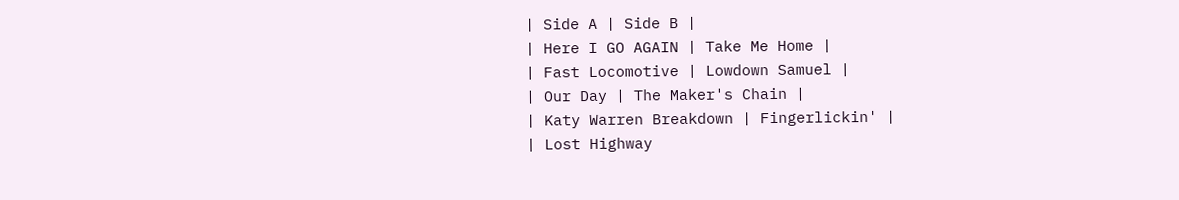| Side A | Side B |
| Here I GO AGAIN | Take Me Home |
| Fast Locomotive | Lowdown Samuel |
| Our Day | The Maker's Chain |
| Katy Warren Breakdown | Fingerlickin' |
| Lost Highway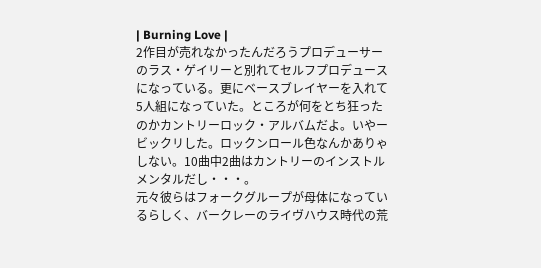| Burning Love |
2作目が売れなかったんだろうプロデューサーのラス・ゲイリーと別れてセルフプロデュースになっている。更にベースブレイヤーを入れて5人組になっていた。ところが何をとち狂ったのかカントリーロック・アルバムだよ。いやービックリした。ロックンロール色なんかありゃしない。10曲中2曲はカントリーのインストルメンタルだし・・・。
元々彼らはフォークグループが母体になっているらしく、バークレーのライヴハウス時代の荒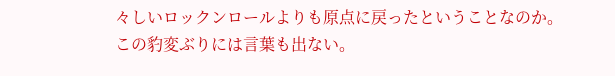々しいロックンロールよりも原点に戻ったということなのか。この豹変ぶりには言葉も出ない。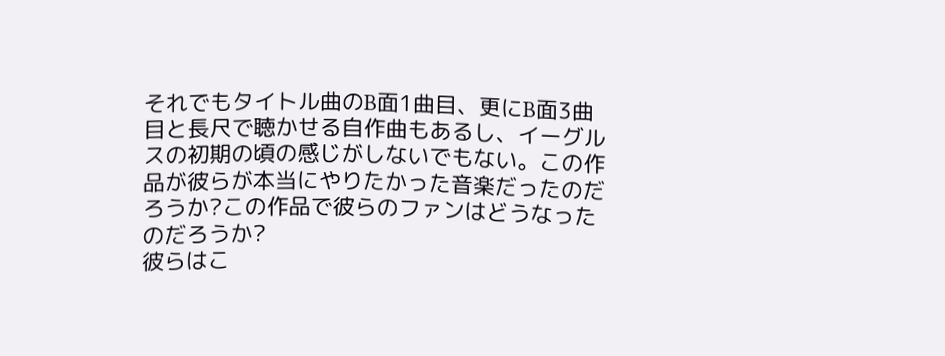それでもタイトル曲のB面1曲目、更にB面3曲目と長尺で聴かせる自作曲もあるし、イーグルスの初期の頃の感じがしないでもない。この作品が彼らが本当にやりたかった音楽だったのだろうか?この作品で彼らのファンはどうなったのだろうか?
彼らはこ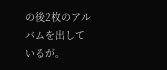の後2枚のアルバムを出しているが。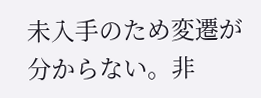未入手のため変遷が分からない。非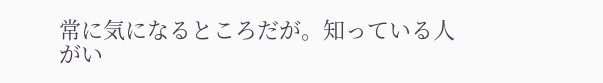常に気になるところだが。知っている人がい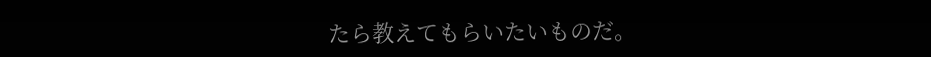たら教えてもらいたいものだ。